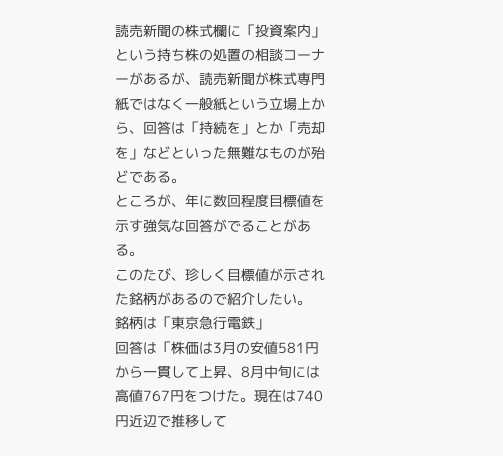読売新聞の株式欄に「投資案内」という持ち株の処置の相談コーナーがあるが、読売新聞が株式専門紙ではなく一般紙という立場上から、回答は「持続を」とか「売却を」などといった無難なものが殆どである。
ところが、年に数回程度目標値を示す強気な回答がでることがある。
このたび、珍しく目標値が示された銘柄があるので紹介したい。
銘柄は「東京急行電鉄」
回答は「株価は3月の安値581円から一貫して上昇、8月中旬には高値767円をつけた。現在は740円近辺で推移して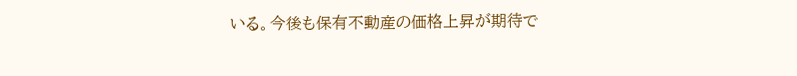いる。今後も保有不動産の価格上昇が期待で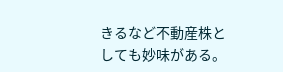きるなど不動産株としても妙味がある。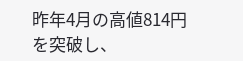昨年4月の高値814円を突破し、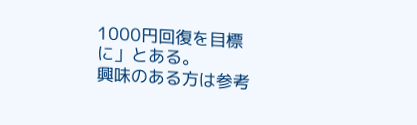1000円回復を目標に」とある。
興味のある方は参考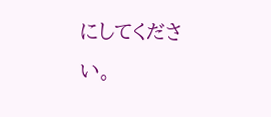にしてください。